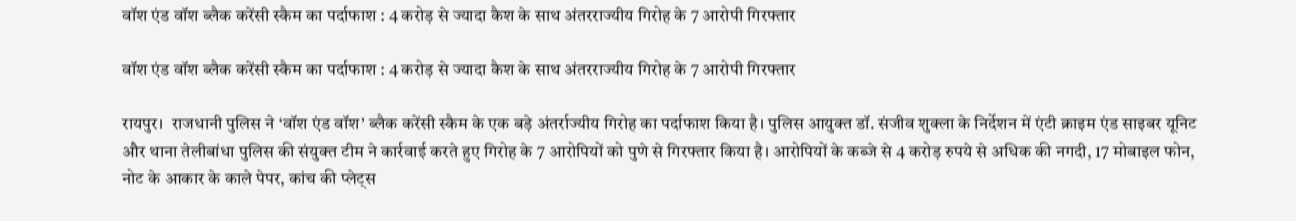वॉश एंड वॉश ब्लैक करेंसी स्कैम का पर्दाफाश : 4 करोड़ से ज्यादा कैश के साथ अंतरराज्यीय गिरोह के 7 आरोपी गिरफ्तार

वॉश एंड वॉश ब्लैक करेंसी स्कैम का पर्दाफाश : 4 करोड़ से ज्यादा कैश के साथ अंतरराज्यीय गिरोह के 7 आरोपी गिरफ्तार

रायपुर।  राजधानी पुलिस ने ‘वॉश एंड वॉश’ ब्लैक करेंसी स्कैम के एक बड़े अंतर्राज्यीय गिरोह का पर्दाफाश किया है। पुलिस आयुक्त डॉ. संजीव शुक्ला के निर्देशन में एंटी क्राइम एंड साइबर यूनिट और थाना तेलीबांधा पुलिस की संयुक्त टीम ने कार्रवाई करते हुए गिरोह के 7 आरोपियों को पुणे से गिरफ्तार किया है। आरोपियों के कब्जे से 4 करोड़ रुपये से अधिक की नगदी, 17 मोबाइल फोन, नोट के आकार के काले पेपर, कांच की प्लेट्स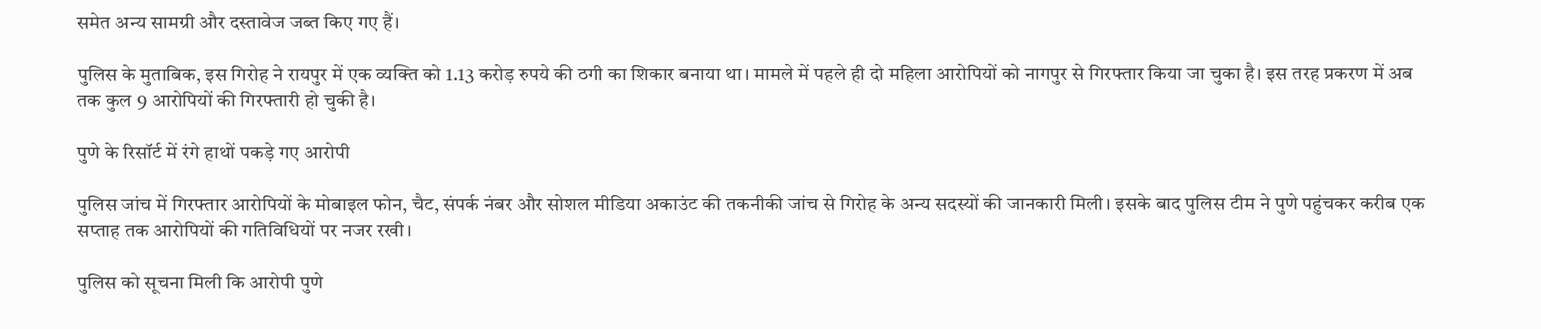समेत अन्य सामग्री और दस्तावेज जब्त किए गए हैं।

पुलिस के मुताबिक, इस गिरोह ने रायपुर में एक व्यक्ति को 1.13 करोड़ रुपये की ठगी का शिकार बनाया था। मामले में पहले ही दो महिला आरोपियों को नागपुर से गिरफ्तार किया जा चुका है। इस तरह प्रकरण में अब तक कुल 9 आरोपियों की गिरफ्तारी हो चुकी है।

पुणे के रिसॉर्ट में रंगे हाथों पकड़े गए आरोपी

पुलिस जांच में गिरफ्तार आरोपियों के मोबाइल फोन, चैट, संपर्क नंबर और सोशल मीडिया अकाउंट की तकनीकी जांच से गिरोह के अन्य सदस्यों की जानकारी मिली। इसके बाद पुलिस टीम ने पुणे पहुंचकर करीब एक सप्ताह तक आरोपियों की गतिविधियों पर नजर रखी।

पुलिस को सूचना मिली कि आरोपी पुणे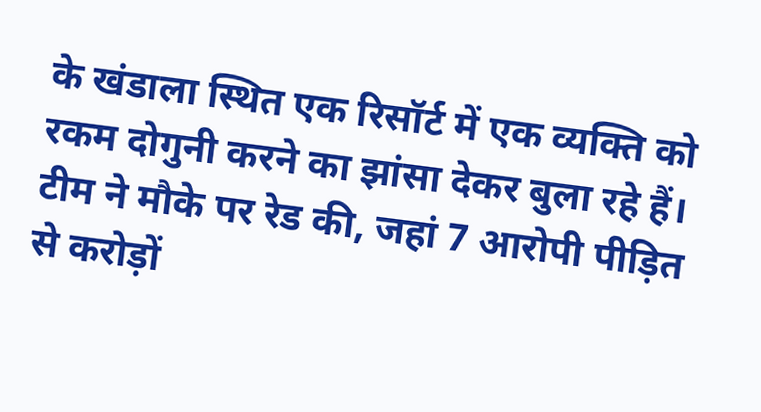के खंडाला स्थित एक रिसॉर्ट में एक व्यक्ति को रकम दोगुनी करने का झांसा देकर बुला रहे हैं। टीम ने मौके पर रेड की, जहां 7 आरोपी पीड़ित से करोड़ों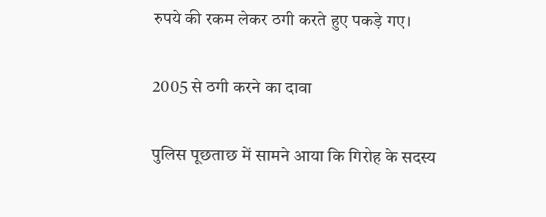रुपये की रकम लेकर ठगी करते हुए पकड़े गए।

2005 से ठगी करने का दावा

पुलिस पूछताछ में सामने आया कि गिरोह के सदस्य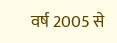वर्ष 2005 से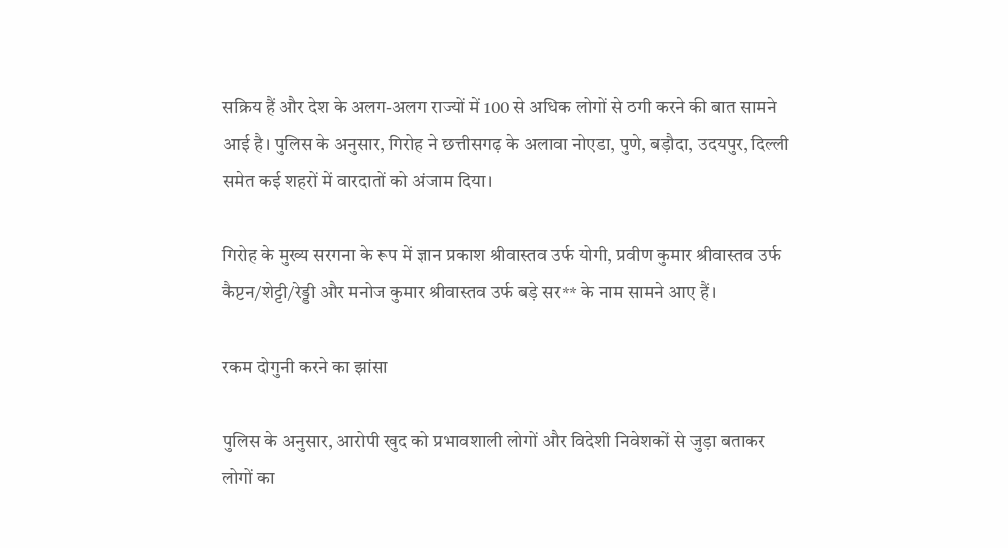सक्रिय हैं और देश के अलग-अलग राज्यों में 100 से अधिक लोगों से ठगी करने की बात सामने आई है। पुलिस के अनुसार, गिरोह ने छत्तीसगढ़ के अलावा नोएडा, पुणे, बड़ौदा, उदयपुर, दिल्ली समेत कई शहरों में वारदातों को अंजाम दिया।

गिरोह के मुख्य सरगना के रूप में ज्ञान प्रकाश श्रीवास्तव उर्फ योगी, प्रवीण कुमार श्रीवास्तव उर्फ कैप्टन/शेट्टी/रेड्डी और मनोज कुमार श्रीवास्तव उर्फ बड़े सर** के नाम सामने आए हैं।

रकम दोगुनी करने का झांसा

पुलिस के अनुसार, आरोपी खुद को प्रभावशाली लोगों और विदेशी निवेशकों से जुड़ा बताकर लोगों का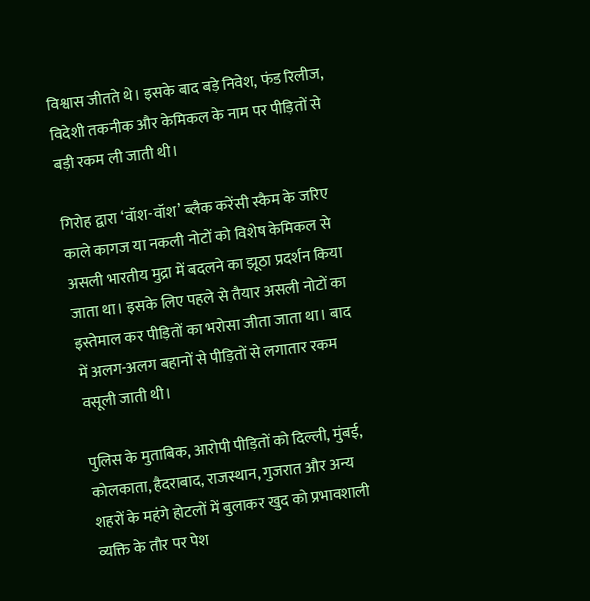विश्वास जीतते थे। इसके बाद बड़े निवेश, फंड रिलीज, विदेशी तकनीक और केमिकल के नाम पर पीड़ितों से बड़ी रकम ली जाती थी।

गिरोह द्वारा ‘वॉश-वॉश’ ब्लैक करेंसी स्कैम के जरिए काले कागज या नकली नोटों को विशेष केमिकल से असली भारतीय मुद्रा में बदलने का झूठा प्रदर्शन किया जाता था। इसके लिए पहले से तैयार असली नोटों का इस्तेमाल कर पीड़ितों का भरोसा जीता जाता था। बाद में अलग-अलग बहानों से पीड़ितों से लगातार रकम वसूली जाती थी।

पुलिस के मुताबिक, आरोपी पीड़ितों को दिल्ली, मुंबई, कोलकाता, हैदराबाद, राजस्थान, गुजरात और अन्य शहरों के महंगे होटलों में बुलाकर खुद को प्रभावशाली व्यक्ति के तौर पर पेश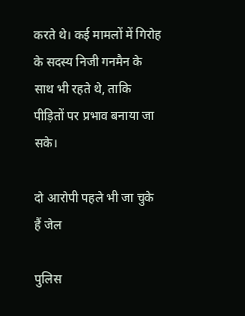करते थे। कई मामलों में गिरोह के सदस्य निजी गनमैन के साथ भी रहते थे, ताकि पीड़ितों पर प्रभाव बनाया जा सके।

दो आरोपी पहले भी जा चुके हैं जेल

पुलिस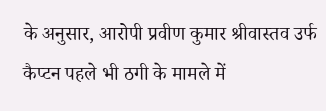के अनुसार, आरोपी प्रवीण कुमार श्रीवास्तव उर्फ कैप्टन पहले भी ठगी के मामले में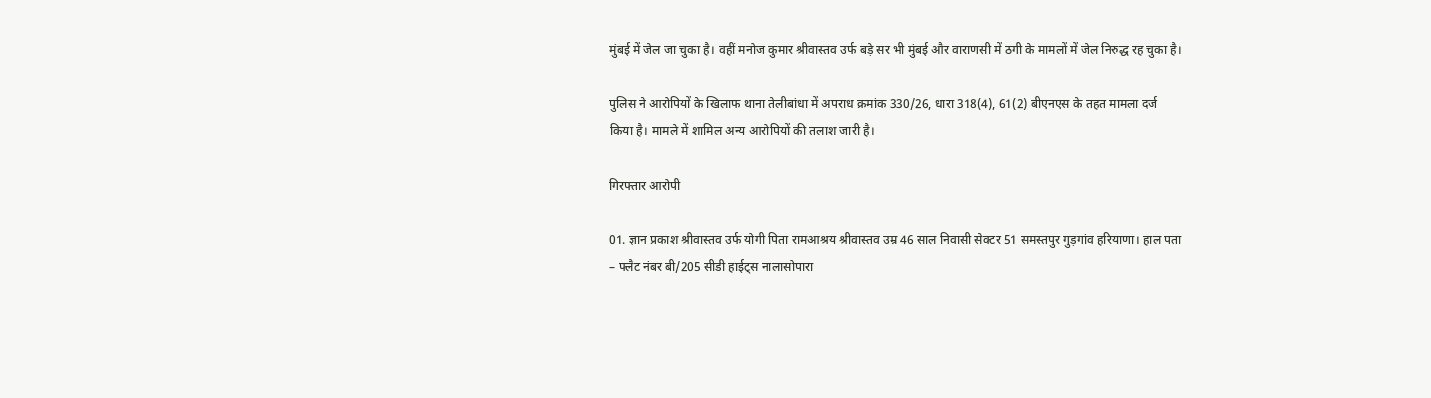मुंबई में जेल जा चुका है। वहीं मनोज कुमार श्रीवास्तव उर्फ बड़े सर भी मुंबई और वाराणसी में ठगी के मामलों में जेल निरुद्ध रह चुका है।

पुलिस ने आरोपियों के खिलाफ थाना तेलीबांधा में अपराध क्रमांक 330/26, धारा 318(4), 61(2) बीएनएस के तहत मामला दर्ज किया है। मामले में शामिल अन्य आरोपियों की तलाश जारी है।

गिरफ्तार आरोपी

01. ज्ञान प्रकाश श्रीवास्तव उर्फ योगी पिता रामआश्रय श्रीवास्तव उम्र 46 साल निवासी सेक्टर 51 समस्तपुर गुड़गांव हरियाणा। हाल पता – फ्लैट नंबर बी/205 सीडी हाईट्स नालासोपारा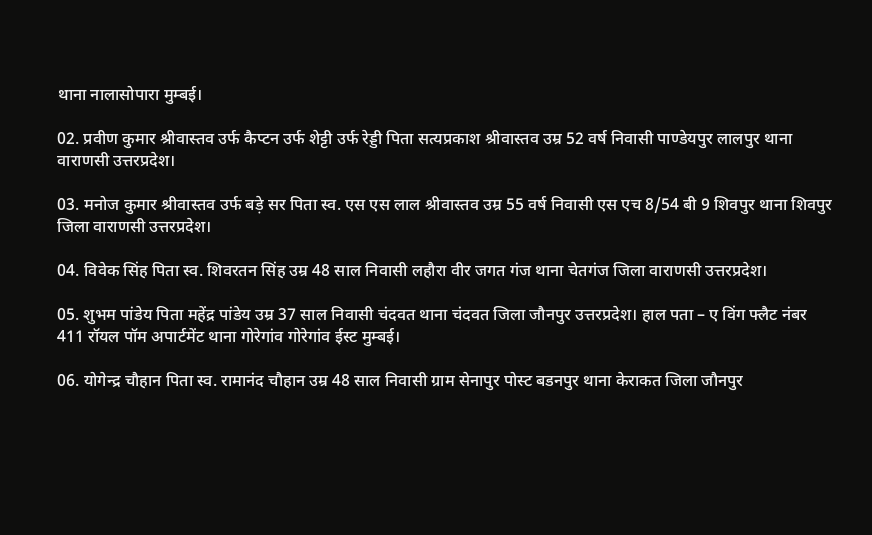थाना नालासोपारा मुम्बई।

02. प्रवीण कुमार श्रीवास्तव उर्फ कैप्टन उर्फ शेट्टी उर्फ रेड्डी पिता सत्यप्रकाश श्रीवास्तव उम्र 52 वर्ष निवासी पाण्डेयपुर लालपुर थाना वाराणसी उत्तरप्रदेश।

03. मनोज कुमार श्रीवास्तव उर्फ बड़े सर पिता स्व. एस एस लाल श्रीवास्तव उम्र 55 वर्ष निवासी एस एच 8/54 बी 9 शिवपुर थाना शिवपुर जिला वाराणसी उत्तरप्रदेश।

04. विवेक सिंह पिता स्व. शिवरतन सिंह उम्र 48 साल निवासी लहौरा वीर जगत गंज थाना चेतगंज जिला वाराणसी उत्तरप्रदेश।

05. शुभम पांडेय पिता महेंद्र पांडेय उम्र 37 साल निवासी चंदवत थाना चंदवत जिला जौनपुर उत्तरप्रदेश। हाल पता – ए विंग फ्लैट नंबर 411 रॉयल पॉम अपार्टमेंट थाना गोरेगांव गोरेगांव ईस्ट मुम्बई।

06. योगेन्द्र चौहान पिता स्व. रामानंद चौहान उम्र 48 साल निवासी ग्राम सेनापुर पोस्ट बडनपुर थाना केराकत जिला जौनपुर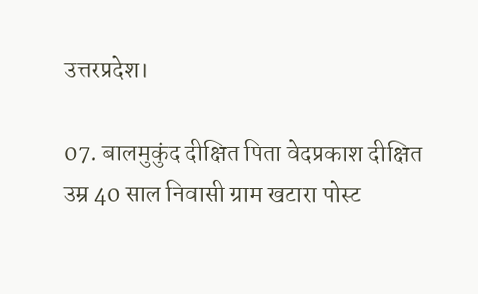उत्तरप्रदेश।

07. बालमुकुंद दीक्षित पिता वेदप्रकाश दीक्षित उम्र 40 साल निवासी ग्राम खटारा पोस्ट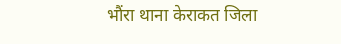भौंरा थाना केराकत जिला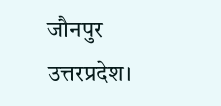जौनपुर उत्तरप्रदेश।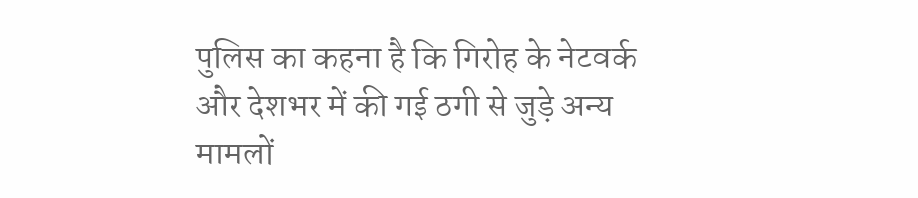पुलिस का कहना है कि गिरोह के नेटवर्क और देशभर में की गई ठगी से जुड़े अन्य मामलों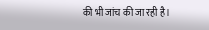की भी जांच की जा रही है।